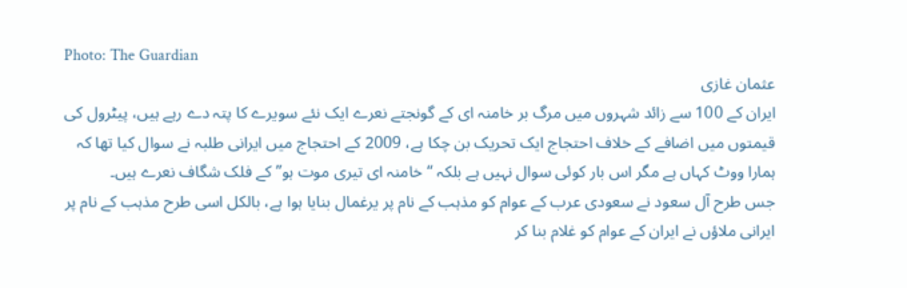Photo: The Guardian
عثمان غازی
ایران کے 100 سے زائد شہروں میں مرگ بر خامنہ ای کے گونجتے نعرے ایک نئے سویرے کا پتہ دے رہے ہیں، پیٹرول کی قیمتوں میں اضافے کے خلاف احتجاج ایک تحریک بن چکا ہے، 2009 کے احتجاج میں ایرانی طلبہ نے سوال کیا تھا کہ ہمارا ووٹ کہاں ہے مگر اس بار کوئی سوال نہیں ہے بلکہ “خامنہ ای تیری موت ہو” کے فلک شگاف نعرے ہیں۔
جس طرح آل سعود نے سعودی عرب کے عوام کو مذہب کے نام پر یرغمال بنایا ہوا ہے، بالکل اسی طرح مذہب کے نام پر ایرانی ملاؤں نے ایران کے عوام کو غلام بنا کر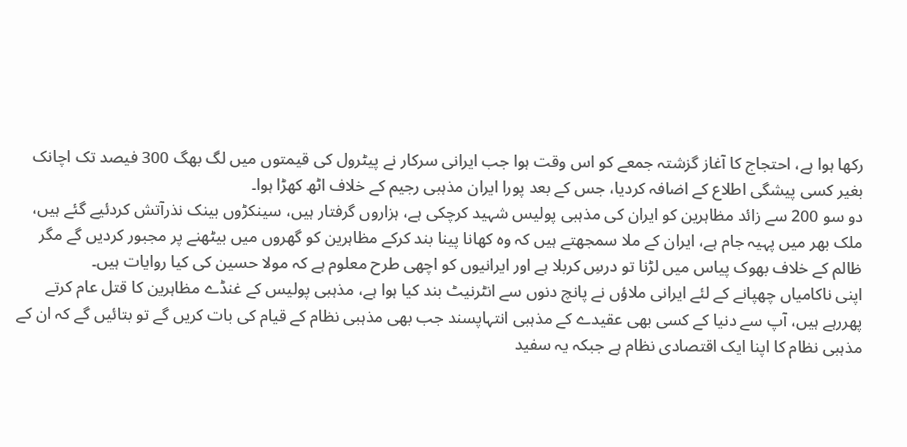رکھا ہوا ہے، احتجاج کا آغاز گزشتہ جمعے کو اس وقت ہوا جب ایرانی سرکار نے پیٹرول کی قیمتوں میں لگ بھگ 300 فیصد تک اچانک بغیر کسی پیشگی اطلاع کے اضافہ کردیا، جس کے بعد پورا ایران مذہبی رجیم کے خلاف اٹھ کھڑا ہوا۔
دو سو 200 سے زائد مظاہرین کو ایران کی مذہبی پولیس شہید کرچکی ہے، ہزاروں گرفتار ہیں، سینکڑوں بینک نذرآتش کردئیے گئے ہیں، ملک بھر میں پہیہ جام ہے، ایران کے ملا سمجھتے ہیں کہ وہ کھانا پینا بند کرکے مظاہرین کو گھروں میں بیٹھنے پر مجبور کردیں گے مگر ظالم کے خلاف بھوک پیاس میں لڑنا تو درسِ کربلا ہے اور ایرانیوں کو اچھی طرح معلوم ہے کہ مولا حسین کی کیا روایات ہیں۔
اپنی ناکامیاں چھپانے کے لئے ایرانی ملاؤں نے پانچ دنوں سے انٹرنیٹ بند کیا ہوا ہے، مذہبی پولیس کے غنڈے مظاہرین کا قتل عام کرتے پھررہے ہیں، آپ سے دنیا کے کسی بھی عقیدے کے مذہبی انتہاپسند جب بھی مذہبی نظام کے قیام کی بات کریں گے تو بتائیں گے کہ ان کے مذہبی نظام کا اپنا ایک اقتصادی نظام ہے جبکہ یہ سفید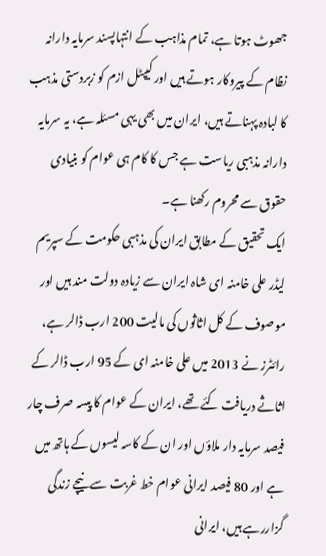جھوٹ ہوتا ہے، تمام مذاہب کے انتہاپسند سرمایہ دارانہ نظام کے پیروکار ہوتے ہیں اور کیپٹل ازم کو زبردستی مذہب کا لبادہ پہناتے ہیں، ایران میں بھی یہی مسئلہ ہے، یہ سرمایہ دارانہ مذہبی ریاست ہے جس کا کام ہی عوام کو بنیادی حقوق سے محروم رکھنا ہے۔
ایک تحقیق کے مطابق ایران کی مذہبی حکومت کے سپریم لیڈر علی خامنہ ای شاہ ایران سے زیادہ دولت مند ہیں اور موصوف کے کل اثاثوں کی مالیت 200 ارب ڈالر ہے، رائٹرز نے 2013 میں علی خامنہ ای کے 95 ارب ڈالر کے اثاثے دریافت کئے تھے، ایران کے عوام کا پیسہ صرف چار فیصد سرمایہ دار ملاؤں اور ان کے کاسہ لیسوں کے ہاتھ میں ہے اور 80 فیصد ایرانی عوام خط غربت سے نیچے زندگی گزاررہے ہیں، ایرانی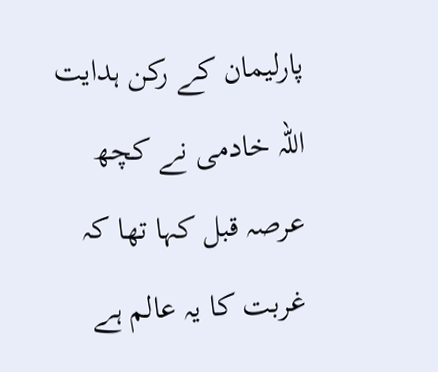پارلیمان کے رکن ہدایت اللہ خادمی نے کچھ عرصہ قبل کہا تھا کہ غربت کا یہ عالم ہے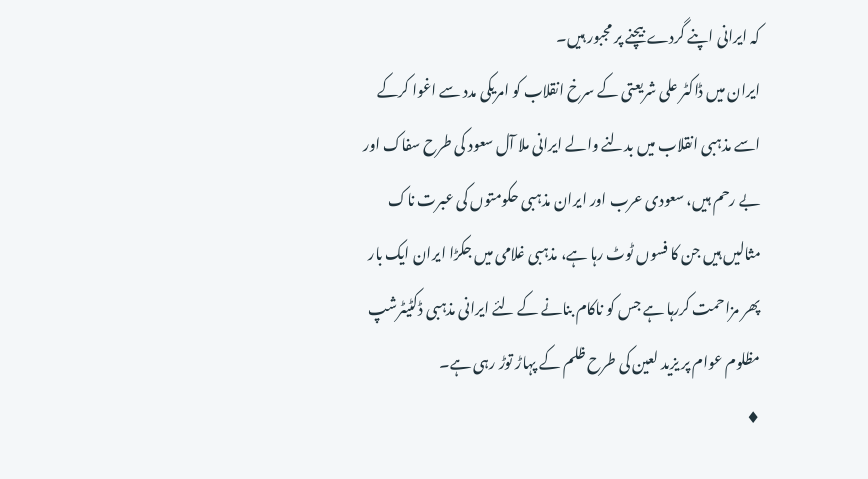کہ ایرانی اپنے گردے بیچنے پر مجبور ہیں۔
ایران میں ڈاکٹر علی شریعتی کے سرخ انقلاب کو امریکی مدد سے اغوا کرکے اسے مذہبی انقلاب میں بدلنے والے ایرانی ملا آل سعود کی طرح سفاک اور بے رحم ہیں، سعودی عرب اور ایران مذہبی حکومتوں کی عبرت ناک مثالیں ہیں جن کا فسوں ٹوٹ رہا ہے، مذہبی غلامی میں جکڑا ایران ایک بار پھر مزاحمت کررہا ہے جس کو ناکام بنانے کے لئے ایرانی مذہبی ڈکٹیٹرشپ مظلوم عوام پر یزید لعین کی طرح ظلم کے پہاڑ توڑ رہی ہے۔
♦